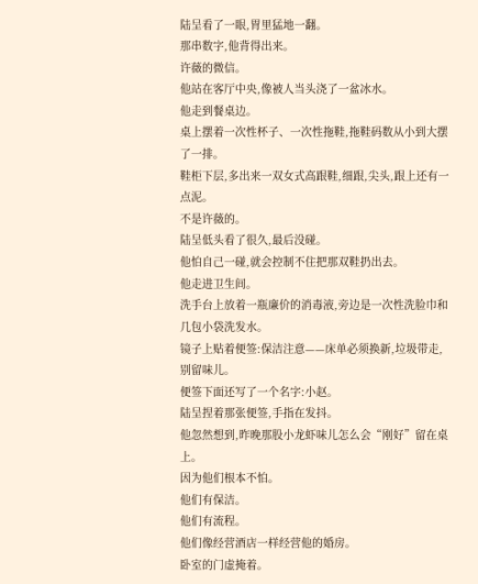陆呈看了一眼,胃里猛地一翻。
那串数字,他背得出来。
许薇的微信。
他站在客厅中央,像被人当头浇了一盆冰水。
他走到餐桌边。
桌上摆着一次性杯子、一次性拖鞋,拖鞋码数从小到大摆了一排。
鞋柜下层,多出来一双女式高跟鞋,细跟,尖头,跟上还有一点泥。
不是许薇的。
陆呈低头看了很久,最后没碰。
他怕自己一碰,就会控制不住把那双鞋扔出去。
他走进卫生间。
洗手台上放着一瓶廉价的消毒液,旁边是一次性洗脸巾和几包小袋洗发水。
镜子上贴着便签:保洁注意——床单必须换新,垃圾带走,别留味儿。
便签下面还写了一个名字:小赵。
陆呈捏着那张便签,手指在发抖。
他忽然想到,昨晚那股小龙虾味儿怎么会“刚好”留在桌上。
因为他们根本不怕。
他们有保洁。
他们有流程。
他们像经营酒店一样经营他的婚房。
卧室的门虚掩着。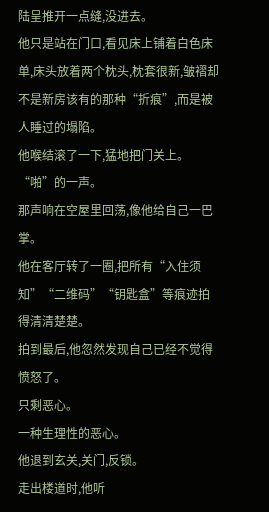陆呈推开一点缝,没进去。
他只是站在门口,看见床上铺着白色床单,床头放着两个枕头,枕套很新,皱褶却不是新房该有的那种“折痕”,而是被人睡过的塌陷。
他喉结滚了一下,猛地把门关上。
“啪”的一声。
那声响在空屋里回荡,像他给自己一巴掌。
他在客厅转了一圈,把所有“入住须知”“二维码”“钥匙盒”等痕迹拍得清清楚楚。
拍到最后,他忽然发现自己已经不觉得愤怒了。
只剩恶心。
一种生理性的恶心。
他退到玄关,关门,反锁。
走出楼道时,他听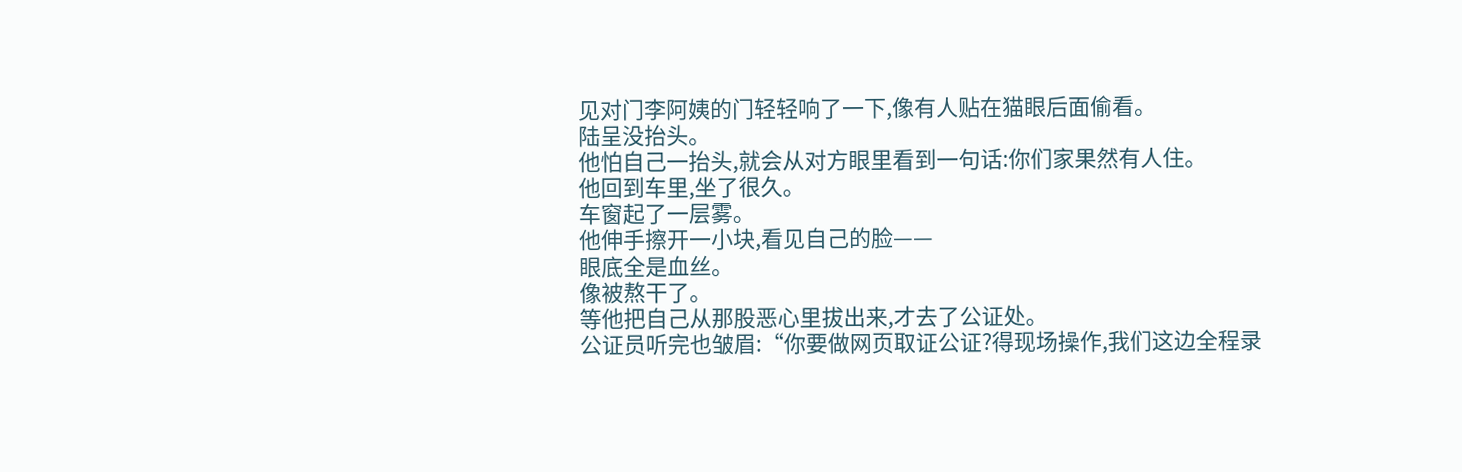见对门李阿姨的门轻轻响了一下,像有人贴在猫眼后面偷看。
陆呈没抬头。
他怕自己一抬头,就会从对方眼里看到一句话:你们家果然有人住。
他回到车里,坐了很久。
车窗起了一层雾。
他伸手擦开一小块,看见自己的脸——
眼底全是血丝。
像被熬干了。
等他把自己从那股恶心里拔出来,才去了公证处。
公证员听完也皱眉:“你要做网页取证公证?得现场操作,我们这边全程录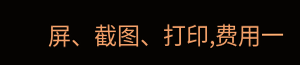屏、截图、打印,费用一